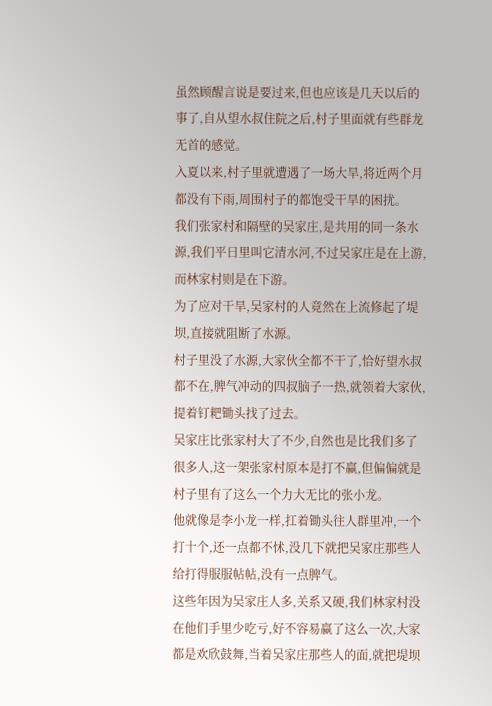虽然顾醒言说是要过来,但也应该是几天以后的事了,自从望水叔住院之后,村子里面就有些群龙无首的感觉。
入夏以来,村子里就遭遇了一场大旱,将近两个月都没有下雨,周围村子的都饱受干旱的困扰。
我们张家村和隔壁的吴家庄,是共用的同一条水源,我们平日里叫它清水河,不过吴家庄是在上游,而林家村则是在下游。
为了应对干旱,吴家村的人竟然在上流修起了堤坝,直接就阻断了水源。
村子里没了水源,大家伙全都不干了,恰好望水叔都不在,脾气冲动的四叔脑子一热,就领着大家伙,提着钉耙锄头找了过去。
吴家庄比张家村大了不少,自然也是比我们多了很多人,这一架张家村原本是打不赢,但偏偏就是村子里有了这么一个力大无比的张小龙。
他就像是李小龙一样,扛着锄头往人群里冲,一个打十个,还一点都不怵,没几下就把吴家庄那些人给打得服服帖帖,没有一点脾气。
这些年因为吴家庄人多,关系又硬,我们林家村没在他们手里少吃亏,好不容易赢了这么一次,大家都是欢欣鼓舞,当着吴家庄那些人的面,就把堤坝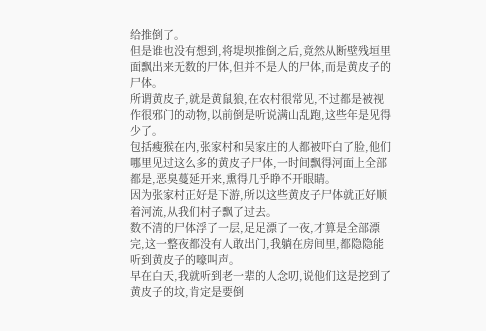给推倒了。
但是谁也没有想到,将堤坝推倒之后,竟然从断壁残垣里面飘出来无数的尸体,但并不是人的尸体,而是黄皮子的尸体。
所谓黄皮子,就是黄鼠狼,在农村很常见,不过都是被视作很邪门的动物,以前倒是听说满山乱跑,这些年是见得少了。
包括瘦猴在内,张家村和吴家庄的人都被吓白了脸,他们哪里见过这么多的黄皮子尸体,一时间飘得河面上全部都是,恶臭蔓延开来,熏得几乎睁不开眼睛。
因为张家村正好是下游,所以这些黄皮子尸体就正好顺着河流,从我们村子飘了过去。
数不清的尸体浮了一层,足足漂了一夜,才算是全部漂完,这一整夜都没有人敢出门,我躺在房间里,都隐隐能听到黄皮子的嚎叫声。
早在白天,我就听到老一辈的人念叨,说他们这是挖到了黄皮子的坟,肯定是要倒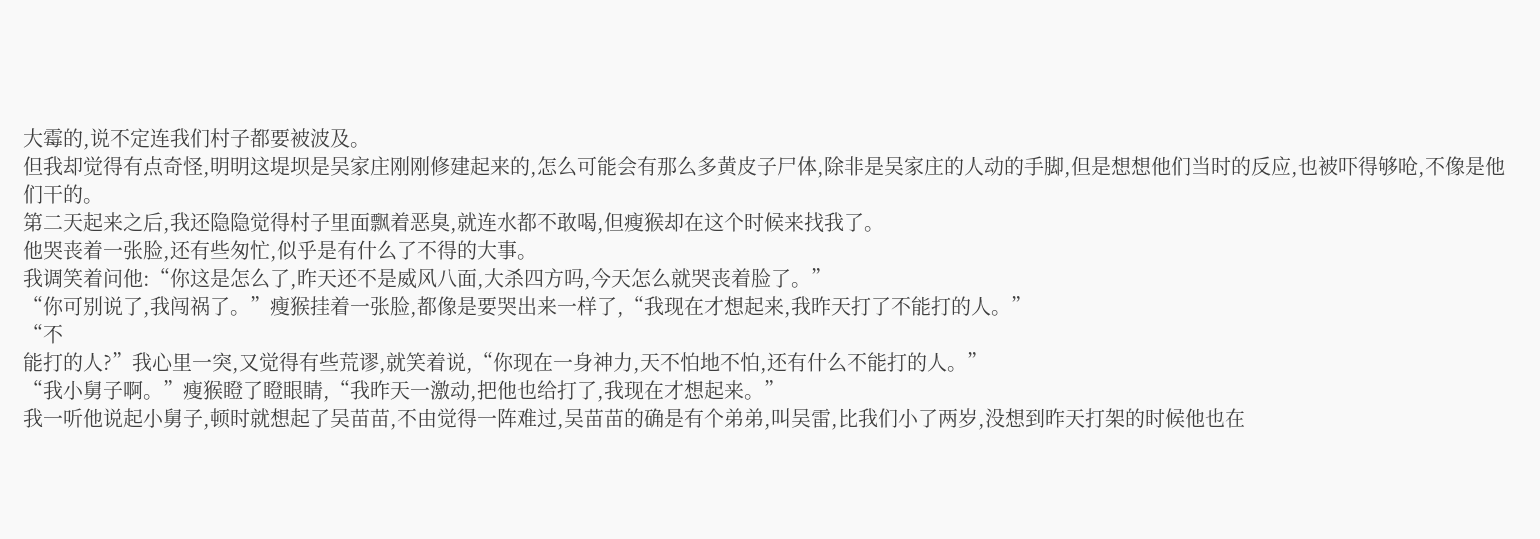大霉的,说不定连我们村子都要被波及。
但我却觉得有点奇怪,明明这堤坝是吴家庄刚刚修建起来的,怎么可能会有那么多黄皮子尸体,除非是吴家庄的人动的手脚,但是想想他们当时的反应,也被吓得够呛,不像是他们干的。
第二天起来之后,我还隐隐觉得村子里面飘着恶臭,就连水都不敢喝,但瘦猴却在这个时候来找我了。
他哭丧着一张脸,还有些匆忙,似乎是有什么了不得的大事。
我调笑着问他:“你这是怎么了,昨天还不是威风八面,大杀四方吗,今天怎么就哭丧着脸了。”
“你可别说了,我闯祸了。”瘦猴挂着一张脸,都像是要哭出来一样了,“我现在才想起来,我昨天打了不能打的人。”
“不
能打的人?”我心里一突,又觉得有些荒谬,就笑着说,“你现在一身神力,天不怕地不怕,还有什么不能打的人。”
“我小舅子啊。”瘦猴瞪了瞪眼睛,“我昨天一激动,把他也给打了,我现在才想起来。”
我一听他说起小舅子,顿时就想起了吴苗苗,不由觉得一阵难过,吴苗苗的确是有个弟弟,叫吴雷,比我们小了两岁,没想到昨天打架的时候他也在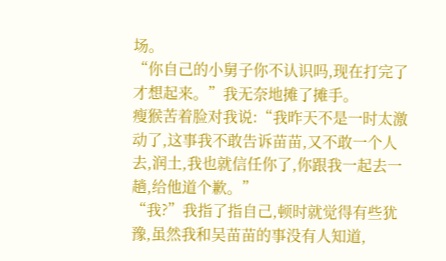场。
“你自己的小舅子你不认识吗,现在打完了才想起来。”我无奈地摊了摊手。
瘦猴苦着脸对我说:“我昨天不是一时太激动了,这事我不敢告诉苗苗,又不敢一个人去,润土,我也就信任你了,你跟我一起去一趟,给他道个歉。”
“我?”我指了指自己,顿时就觉得有些犹豫,虽然我和吴苗苗的事没有人知道,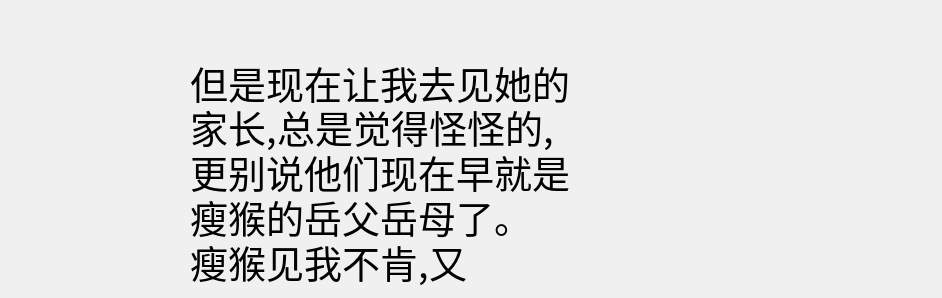但是现在让我去见她的家长,总是觉得怪怪的,更别说他们现在早就是瘦猴的岳父岳母了。
瘦猴见我不肯,又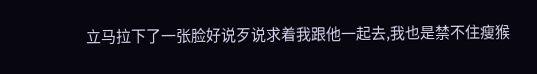立马拉下了一张脸好说歹说求着我跟他一起去,我也是禁不住瘦猴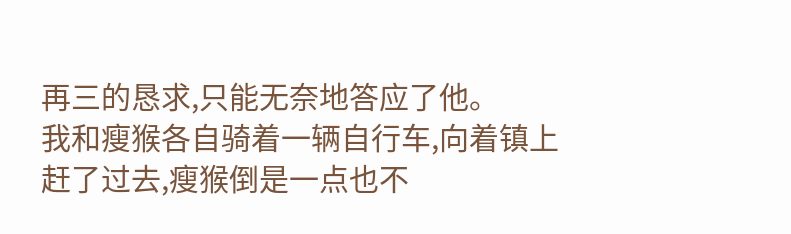再三的恳求,只能无奈地答应了他。
我和瘦猴各自骑着一辆自行车,向着镇上赶了过去,瘦猴倒是一点也不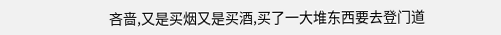吝啬,又是买烟又是买酒,买了一大堆东西要去登门道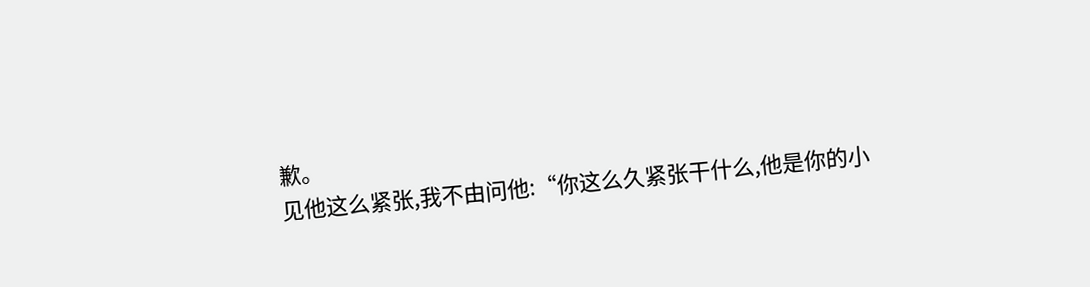歉。
见他这么紧张,我不由问他:“你这么久紧张干什么,他是你的小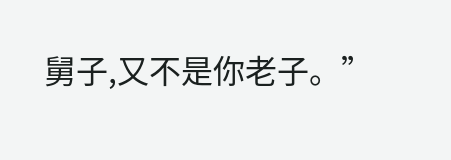舅子,又不是你老子。”